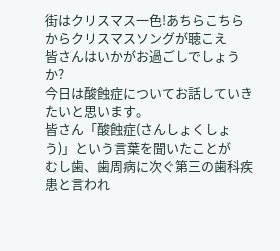街はクリスマス一色!あちらこちらからクリスマスソングが聴こえ
皆さんはいかがお過ごしでしょうか?
今日は酸蝕症についてお話していきたいと思います。
皆さん「酸蝕症(さんしょくしょう)」という言葉を聞いたことが
むし歯、歯周病に次ぐ第三の歯科疾患と言われ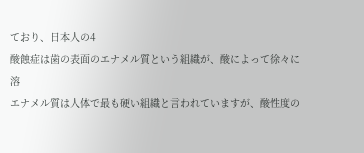ており、日本人の4
酸蝕症は歯の表面のエナメル質という組織が、酸によって徐々に溶
エナメル質は人体で最も硬い組織と言われていますが、酸性度の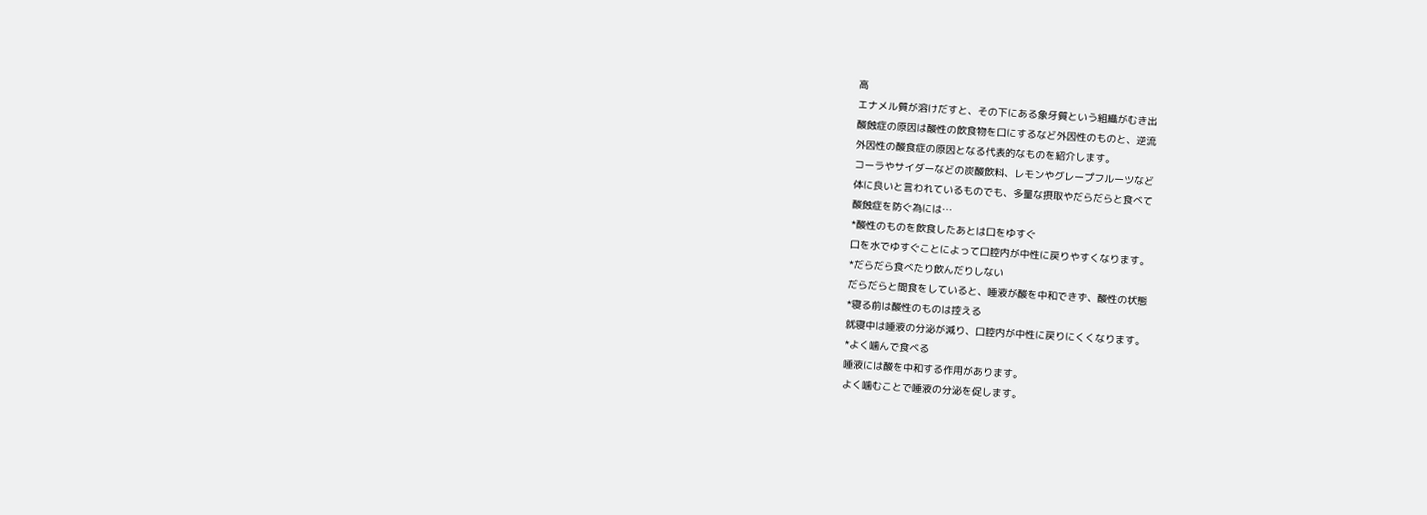高
エナメル質が溶けだすと、その下にある象牙質という組織がむき出
酸蝕症の原因は酸性の飲食物を口にするなど外因性のものと、逆流
外因性の酸食症の原因となる代表的なものを紹介します。
コーラやサイダーなどの炭酸飲料、レモンやグレープフルーツなど
体に良いと言われているものでも、多量な摂取やだらだらと食べて
酸蝕症を防ぐ為には…
*酸性のものを飲食したあとは口をゆすぐ
口を水でゆすぐことによって口腔内が中性に戻りやすくなります。
*だらだら食べたり飲んだりしない
だらだらと間食をしていると、唾液が酸を中和できず、酸性の状態
*寝る前は酸性のものは控える
就寝中は唾液の分泌が減り、口腔内が中性に戻りにくくなります。
*よく噛んで食べる
唾液には酸を中和する作用があります。
よく噛むことで唾液の分泌を促します。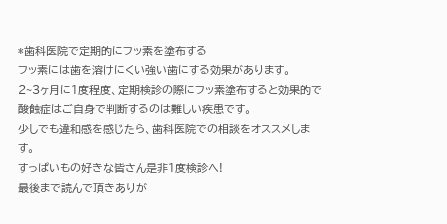*歯科医院で定期的にフッ素を塗布する
フッ素には歯を溶けにくい強い歯にする効果があります。
2~3ヶ月に1度程度、定期検診の際にフッ素塗布すると効果的で
酸蝕症はご自身で判断するのは難しい疾患です。
少しでも違和感を感じたら、歯科医院での相談をオススメします。
すっぱいもの好きな皆さん是非1度検診へ!
最後まで読んで頂きありが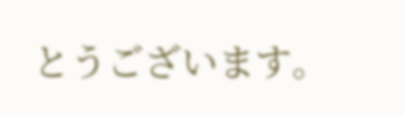とうございます。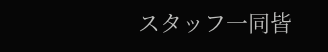スタッフ一同皆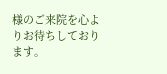様のご来院を心よりお待ちしております。